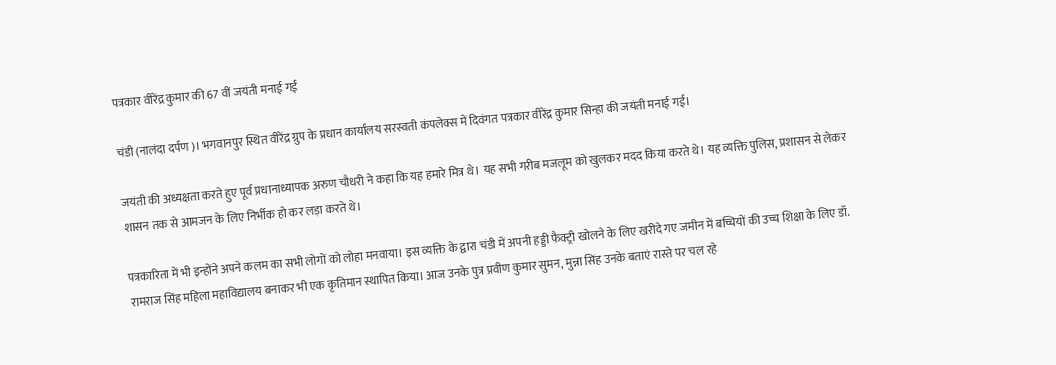पत्रकार वीरेंद्र कुमार की 67 वीं जयंती मनाई गई

चंडी (नालंदा दर्पण)। भगवानपुर स्थित वीरेंद्र ग्रुप के प्रधान कार्यालय सरस्वती कंपलेक्स में दिवंगत पत्रकार वीरेंद्र कुमार सिन्हा की जयंती मनाई गई।

जयंती की अध्यक्षता करते हुए पूर्व प्रधानाध्यापक अरुण चौधरी ने कहा कि यह हमारे मित्र थे। यह सभी गरीब मजलूम को खुलकर मदद किया करते थे। यह व्यक्ति पुलिस, प्रशासन से लेकर शासन तक से आमजन के लिए निर्भीक हो कर लड़ा करते थे।

पत्रकारिता में भी इन्होंने अपने कलम का सभी लोगों को लोहा मनवाया। इस व्यक्ति के द्वारा चंडी में अपनी हड्डी फैक्ट्री खोलने के लिए खरीदे गए जमीन में बच्चियों की उच्च शिक्षा के लिए डॉ. रामराज सिंह महिला महाविद्यालय बनाकर भी एक कृतिमान स्थापित किया। आज उनके पुत्र प्रवीण कुमार सुमन, मुन्ना सिंह उनके बताएं रास्ते पर चल रहे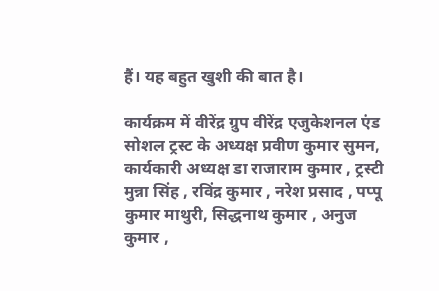हैं। यह बहुत खुशी की बात है।

कार्यक्रम में वीरेंद्र ग्रुप वीरेंद्र एजुकेशनल एंड सोशल ट्रस्ट के अध्यक्ष प्रवीण कुमार सुमन, कार्यकारी अध्यक्ष डा राजाराम कुमार , ट्रस्टी मुन्ना सिंह , रविंद्र कुमार , नरेश प्रसाद , पप्पू कुमार माथुरी, सिद्धनाथ कुमार , अनुज कुमार ,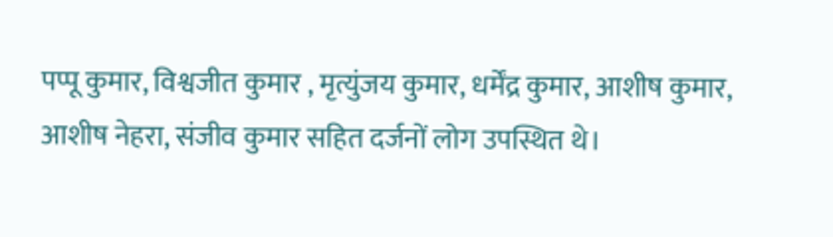पप्पू कुमार, विश्वजीत कुमार , मृत्युंजय कुमार, धर्मेंद्र कुमार, आशीष कुमार, आशीष नेहरा, संजीव कुमार सहित दर्जनों लोग उपस्थित थे।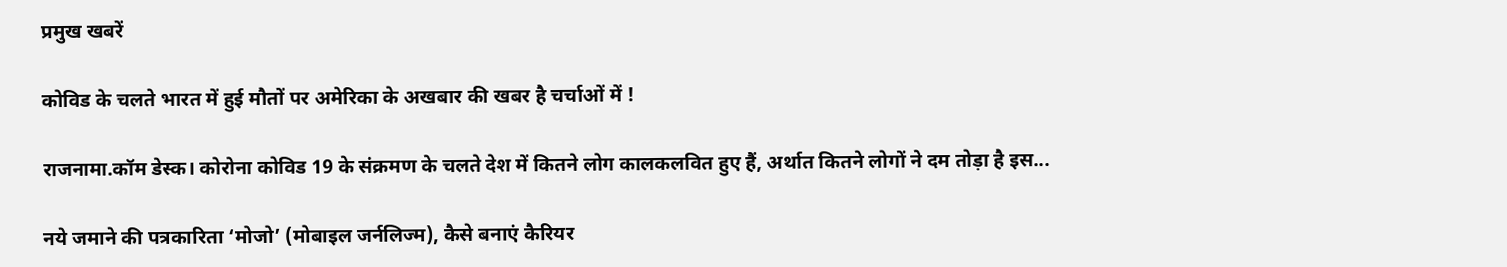प्रमुख खबरें

कोविड के चलते भारत में हुई मौतों पर अमेरिका के अखबार की खबर है चर्चाओं में !

राजनामा.कॉम डेस्क। कोरोना कोविड 19 के संक्रमण के चलते देश में कितने लोग कालकलवित हुए हैं, अर्थात कितने लोगों ने दम तोड़ा है इस...

नये जमाने की पत्रकारिता ‘मोजो’ (मोबाइल जर्नलिज्म), कैसे बनाएं कैरियर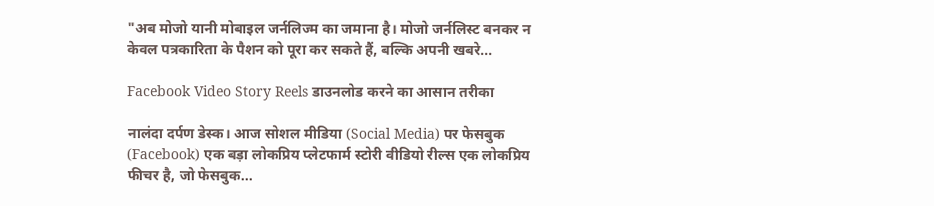"अब मोजो यानी मोबाइल जर्नलिज्म का जमाना है। मोजो जर्नलिस्ट बनकर न‌ केवल पत्रकारिता के पैशन को पूरा कर सकते हैं, बल्कि अपनी खबरे...

Facebook Video Story Reels डाउनलोड करने का आसान तरीका

नालंदा दर्पण डेस्क। आज सोशल मीडिया (Social Media) पर फेसबुक (Facebook) एक बड़ा लोकप्रिय प्लेटफार्म स्टोरी वीडियो रील्स एक लोकप्रिय फीचर है, जो फेसबुक...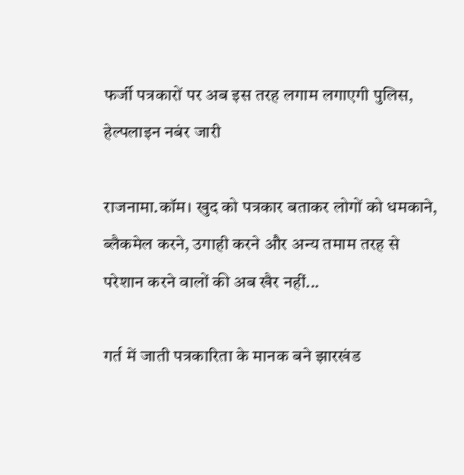फर्जी पत्रकारों पर अब इस तरह लगाम लगाएगी पुलिस, हेल्पलाइन नबंर जारी

राजनामा.कॉम। खुद को पत्रकार बताकर लोगों को धमकाने, ब्लैकमेल करने, उगाही करने और अन्य तमाम तरह से परेशान करने वालों की अब खैर नहीं...

गर्त में जाती पत्रकारिता के मानक बने झारखंड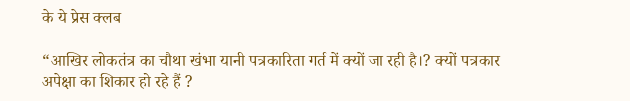के ये प्रेस क्लब

“आखिर लोकतंत्र का चौथा खंभा यानी पत्रकारिता गर्त में क्यों जा रही है।? क्यों पत्रकार अपेक्षा का शिकार हो रहे हैं ?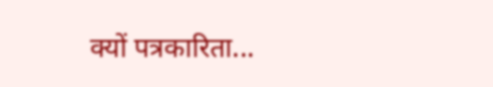क्यों पत्रकारिता...